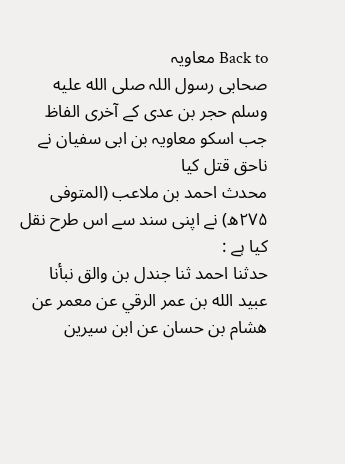Back to معاویہ
صحابی رسول اللہ صلى الله عليه وسلم حجر بن عدی کے آخری الفاظ جب اسکو معاویہ بن ابی سفیان نے ناحق قتل کیا
محدث احمد بن ملاعب (المتوفی ۲۷۵ھ) نے اپنی سند سے اس طرح نقل کیا ہے :
حدثنا احمد ثنا جندل بن والق نبأنا عبيد الله بن عمر الرقي عن معمر عن هشام بن حسان عن ابن سيرين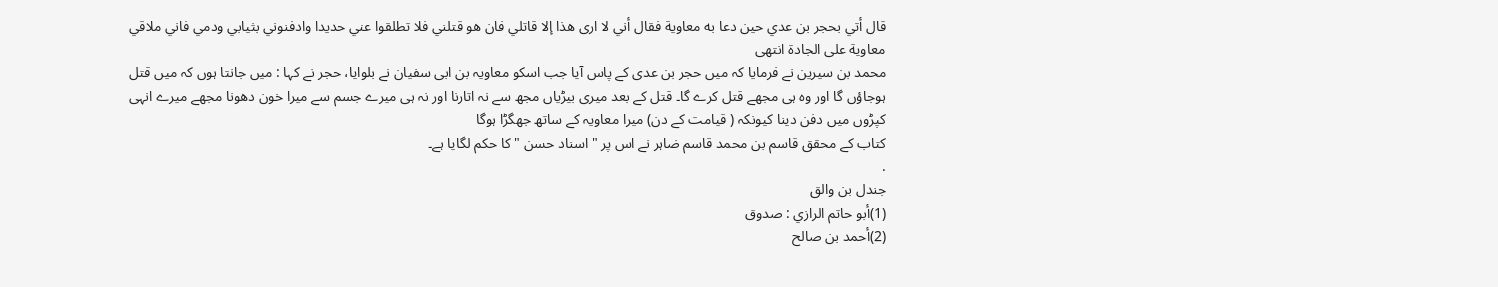قال أتي بحجر بن عدي حين دعا به معاوية فقال أني لا ارى هذا إلا قاتلي فان هو قتلني فلا تطلقوا عني حديدا وادفنوني بثيابي ودمي فاني ملاقي معاوية على الجادة انتهى
محمد بن سیرین نے فرمایا کہ میں حجر بن عدی کے پاس آیا جب اسکو معاویہ بن ابی سفیان نے بلوایا، حجر نے کہا : میں جانتا ہوں کہ میں قتل ہوجاؤں گا اور وہ ہی مجھے قتل کرے گا۔ قتل کے بعد میری بیڑیاں مجھ سے نہ اتارنا اور نہ ہی میرے جسم سے میرا خون دھونا مجھے میرے انہی کپڑوں میں دفن دینا کیونکہ ( قیامت کے دن) میرا معاویہ کے ساتھ جھگڑا ہوگا
کتاب کے محقق قاسم بن محمد قاسم ضاہر نے اس پر " اسناد حسن " کا حکم لگایا ہے۔
.
جندل بن والق
(1)أبو حاتم الرازي : صدوق
(2)أحمد بن صالح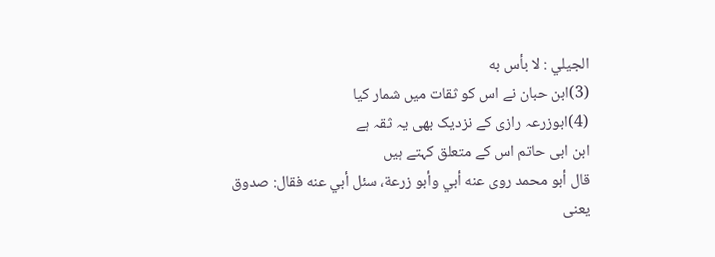الجيلي : لا بأس به
(3)ابن حبان نے اس کو ثقات میں شمار کیا
(4)ابوزرعہ رازی کے نزدیک بھی یہ ثقہ ہے
ابن ابی حاتم اس کے متعلق کہتے ہیں
قال أبو محمد روى عنه أبي وأبو زرعة، سئل أبي عنه فقال: صدوق
یعنی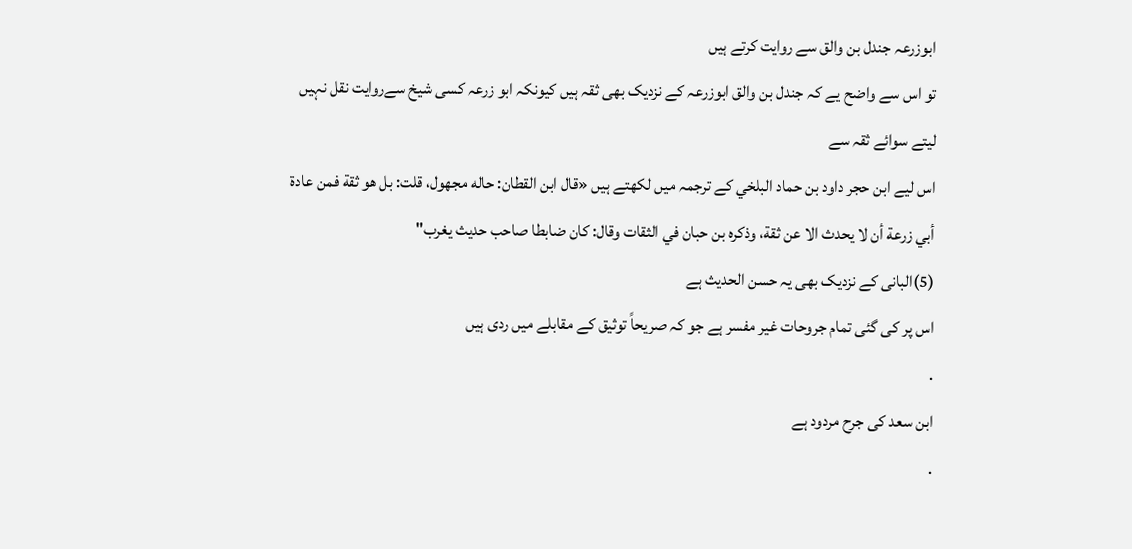ابوزرعہ جندل بن والق سے روایت کرتے ہیں
تو اس سے واضح یے کہ جندل بن والق ابوزرعہ کے نزدیک بھی ثقہ ہیں کیونکہ ابو زرعہ کسی شیخ سےروایت نقل نہیں لیتے سوائے ثقہ سے
اس لیے ابن حجر داود بن حماد البلخي کے ترجمہ میں لکھتے ہیں «قال ابن القطان: حاله مجهول، قلت: بل هو ثقة فمن عادة أبي زرعة أن لا يحدث الا عن ثقة، وذكره بن حبان في الثقات وقال: كان ضابطا صاحب حديث يغرب"
(5)البانی کے نزدیک بھی یہ حسن الحدیث ہے
اس پر کی گئی تمام جروحات غیر مفسر ہے جو کہ صریحاً توثیق کے مقابلے میں ردی ہیں
.
ابن سعد کی جرح مردود ہے
.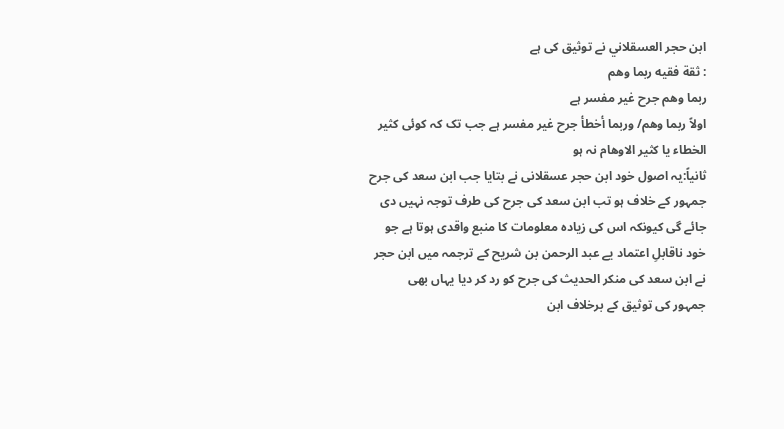ابن حجر العسقلاني نے توثیق کی ہے
: ثقة فقيه ربما وهم
ربما وھم جرح غیر مفسر ہے
اولاً ربما وھم/ وربما أخطأ جرح غیر مفسر ہے جب تک کہ کوئی کثیر الخطاء یا کثیر الاوھام نہ ہو
ثانیاً:یہ اصول خود ابن حجر عسقلانی نے بتایا جب ابن سعد کی جرح جمہور کے خلاف ہو تب ابن سعد کی جرح کی طرف توجہ نہیں دی جائے گی کیونکہ اس کی زیادہ معلومات کا منبع واقدی ہوتا ہے جو خود ناقابلِ اعتماد یے عبد الرحمن بن شریح کے ترجمہ میں ابن حجر نے ابن سعد کی منکر الحدیث کی جرح کو رد کر دیا یہاں بھی
جمہور کی توثیق کے برخلاف ابن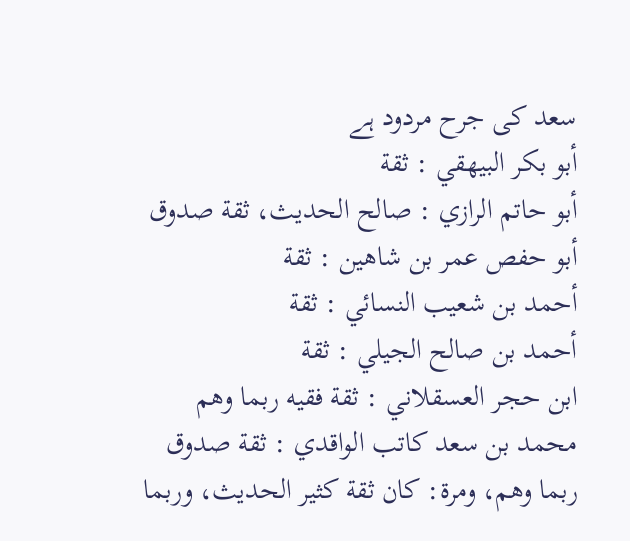سعد کی جرح مردود ہے
أبو بكر البيهقي : ثقة
أبو حاتم الرازي : صالح الحديث، ثقة صدوق
أبو حفص عمر بن شاهين : ثقة
أحمد بن شعيب النسائي : ثقة
أحمد بن صالح الجيلي : ثقة
ابن حجر العسقلاني : ثقة فقيه ربما وهم
محمد بن سعد كاتب الواقدي : ثقة صدوق ربما وهم، ومرة: كان ثقة كثير الحديث، وربما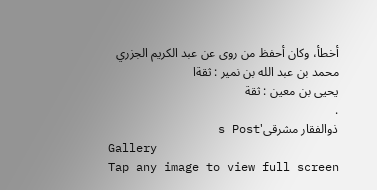أخطأ، وكان أحفظ من روى عن عبد الكريم الجزري
محمد بن عبد الله بن نمير : ثقةا
يحيى بن معين : ثقة
.
ذوالفقار مشرقی's Post
Gallery
Tap any image to view full screen